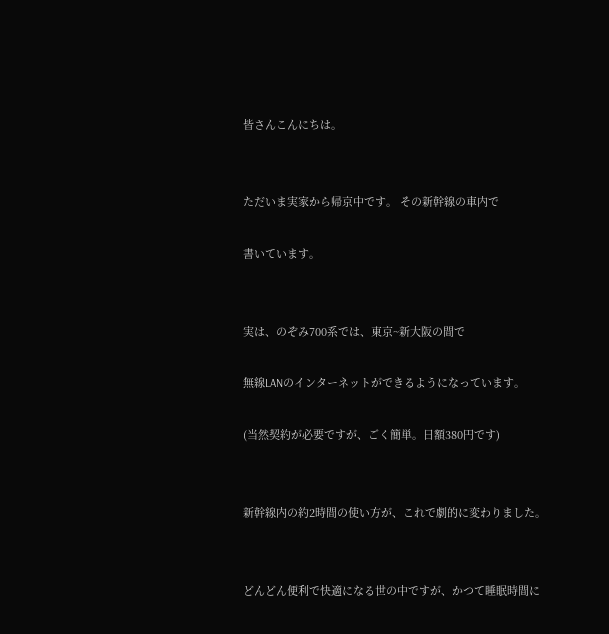皆さんこんにちは。


ただいま実家から帰京中です。 その新幹線の車内で

書いています。


実は、のぞみ700系では、東京~新大阪の間で

無線LANのインターネットができるようになっています。

(当然契約が必要ですが、ごく簡単。日額380円です)


新幹線内の約2時間の使い方が、これで劇的に変わりました。


どんどん便利で快適になる世の中ですが、かつて睡眠時間に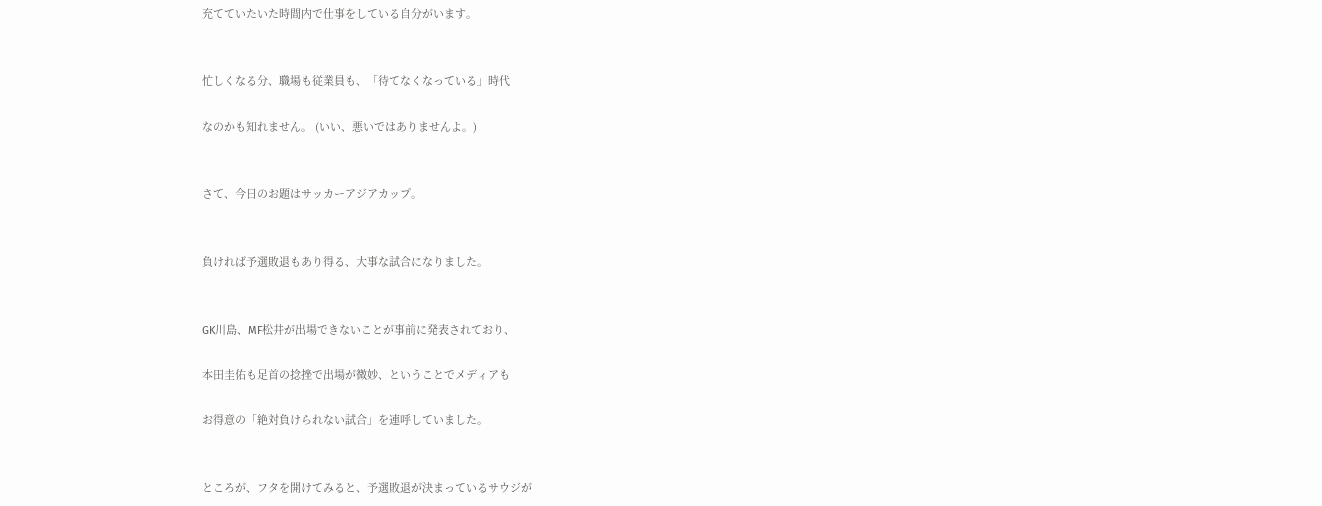充てていたいた時間内で仕事をしている自分がいます。


忙しくなる分、職場も従業員も、「待てなくなっている」時代

なのかも知れません。 (いい、悪いではありませんよ。)


さて、今日のお題はサッカーアジアカップ。


負ければ予選敗退もあり得る、大事な試合になりました。


GK川島、MF松井が出場できないことが事前に発表されており、

本田圭佑も足首の捻挫で出場が微妙、ということでメディアも

お得意の「絶対負けられない試合」を連呼していました。


ところが、フタを開けてみると、予選敗退が決まっているサウジが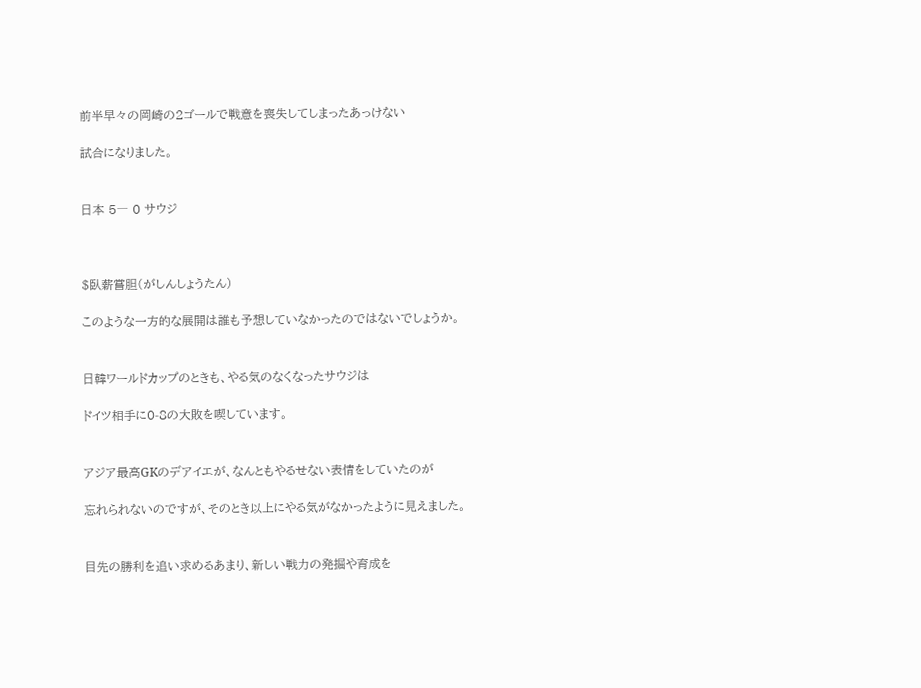前半早々の岡崎の2ゴールで戦意を喪失してしまったあっけない

試合になりました。


日本 5― 0 サウジ



$臥薪嘗胆(がしんしょうたん)

このような一方的な展開は誰も予想していなかったのではないでしょうか。


日韓ワールドカップのときも、やる気のなくなったサウジは

ドイツ相手に0-8の大敗を喫しています。


アジア最高GKのデアイエが、なんともやるせない表情をしていたのが

忘れられないのですが、そのとき以上にやる気がなかったように見えました。


目先の勝利を追い求めるあまり、新しい戦力の発掘や育成を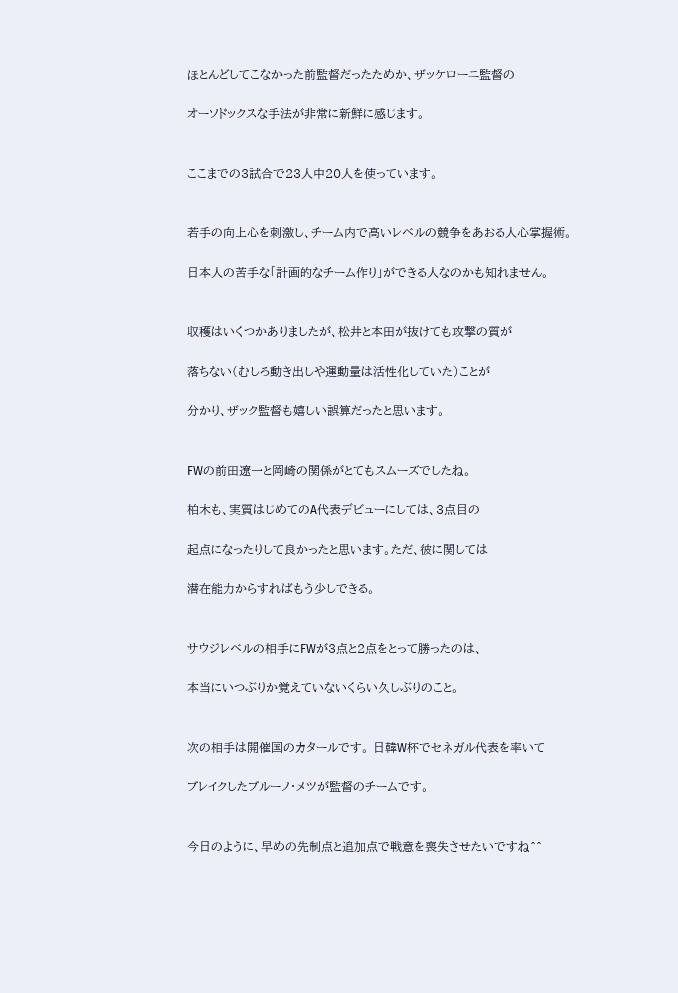ほとんどしてこなかった前監督だったためか、ザッケローニ監督の

オーソドックスな手法が非常に新鮮に感じます。


ここまでの3試合で23人中20人を使っています。


若手の向上心を刺激し、チーム内で高いレベルの競争をあおる人心掌握術。

日本人の苦手な「計画的なチーム作り」ができる人なのかも知れません。


収穫はいくつかありましたが、松井と本田が抜けても攻撃の質が

落ちない(むしろ動き出しや運動量は活性化していた)ことが

分かり、ザック監督も嬉しい誤算だったと思います。


FWの前田遼一と岡崎の関係がとてもスムーズでしたね。

柏木も、実質はじめてのA代表デビューにしては、3点目の

起点になったりして良かったと思います。ただ、彼に関しては

潜在能力からすればもう少しできる。


サウジレベルの相手にFWが3点と2点をとって勝ったのは、

本当にいつぶりか覚えていないくらい久しぶりのこと。


次の相手は開催国のカタールです。 日韓W杯でセネガル代表を率いて

ブレイクしたブルーノ・メツが監督のチームです。


今日のように、早めの先制点と追加点で戦意を喪失させたいですね^^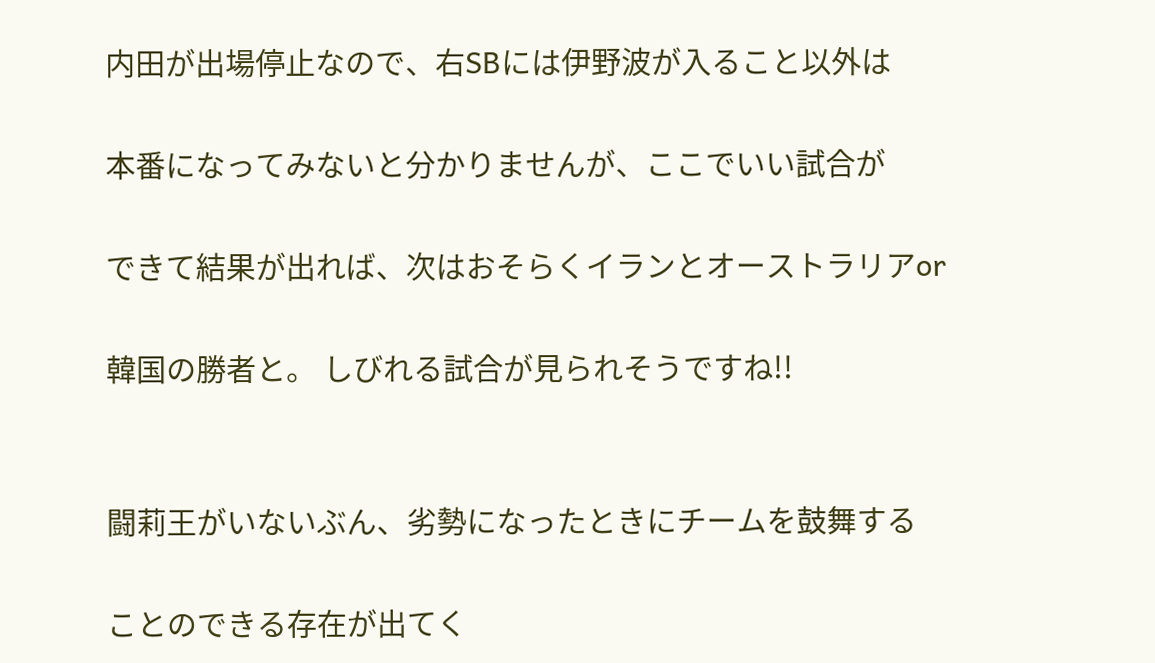内田が出場停止なので、右SBには伊野波が入ること以外は

本番になってみないと分かりませんが、ここでいい試合が

できて結果が出れば、次はおそらくイランとオーストラリアor

韓国の勝者と。 しびれる試合が見られそうですね!!


闘莉王がいないぶん、劣勢になったときにチームを鼓舞する

ことのできる存在が出てく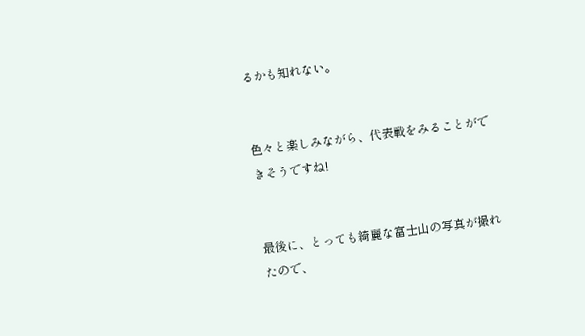るかも知れない。


色々と楽しみながら、代表戦をみることができそうですね!


最後に、とっても綺麗な富士山の写真が撮れたので、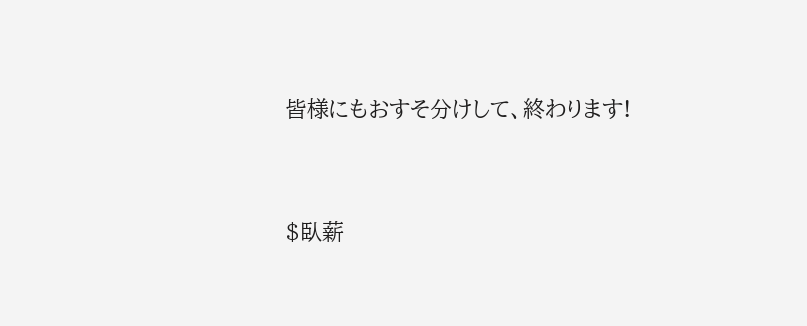皆様にもおすそ分けして、終わります!



$臥薪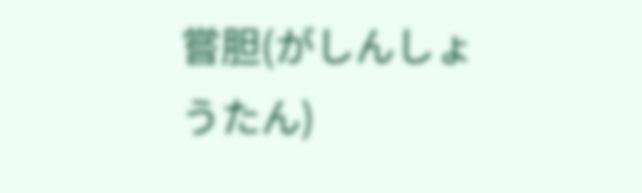嘗胆(がしんしょうたん)